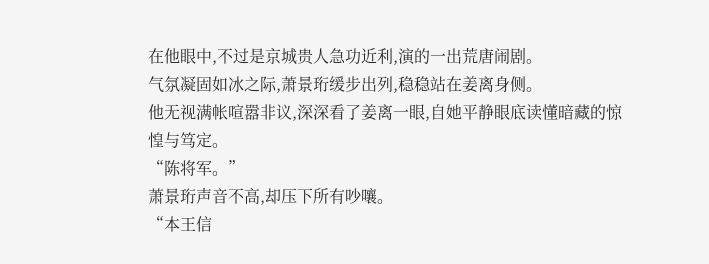在他眼中,不过是京城贵人急功近利,演的一出荒唐闹剧。
气氛凝固如冰之际,萧景珩缓步出列,稳稳站在姜离身侧。
他无视满帐喧嚣非议,深深看了姜离一眼,自她平静眼底读懂暗藏的惊惶与笃定。
“陈将军。”
萧景珩声音不高,却压下所有吵嚷。
“本王信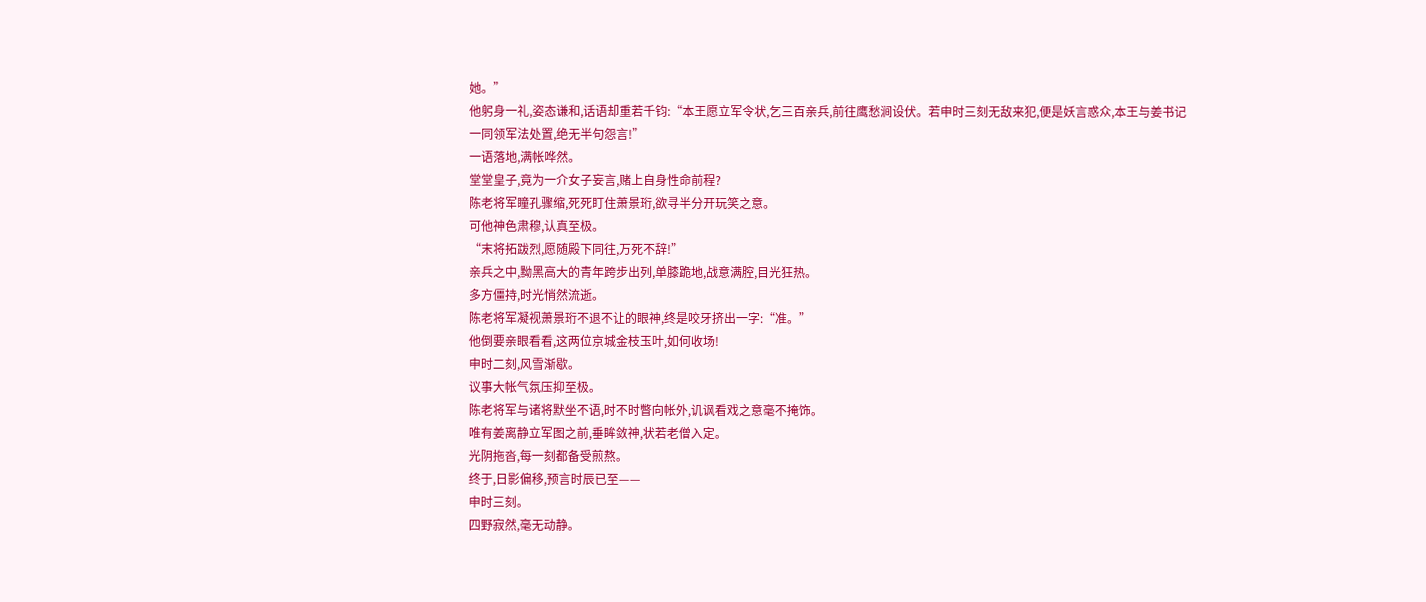她。”
他躬身一礼,姿态谦和,话语却重若千钧:“本王愿立军令状,乞三百亲兵,前往鹰愁涧设伏。若申时三刻无敌来犯,便是妖言惑众,本王与姜书记一同领军法处置,绝无半句怨言!”
一语落地,满帐哗然。
堂堂皇子,竟为一介女子妄言,赌上自身性命前程?
陈老将军瞳孔骤缩,死死盯住萧景珩,欲寻半分开玩笑之意。
可他神色肃穆,认真至极。
“末将拓跋烈,愿随殿下同往,万死不辞!”
亲兵之中,黝黑高大的青年跨步出列,单膝跪地,战意满腔,目光狂热。
多方僵持,时光悄然流逝。
陈老将军凝视萧景珩不退不让的眼神,终是咬牙挤出一字:“准。”
他倒要亲眼看看,这两位京城金枝玉叶,如何收场!
申时二刻,风雪渐歇。
议事大帐气氛压抑至极。
陈老将军与诸将默坐不语,时不时瞥向帐外,讥讽看戏之意毫不掩饰。
唯有姜离静立军图之前,垂眸敛神,状若老僧入定。
光阴拖沓,每一刻都备受煎熬。
终于,日影偏移,预言时辰已至——
申时三刻。
四野寂然,毫无动静。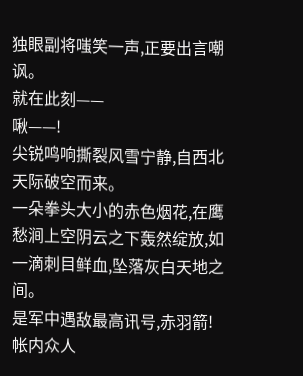独眼副将嗤笑一声,正要出言嘲讽。
就在此刻——
啾——!
尖锐鸣响撕裂风雪宁静,自西北天际破空而来。
一朵拳头大小的赤色烟花,在鹰愁涧上空阴云之下轰然绽放,如一滴刺目鲜血,坠落灰白天地之间。
是军中遇敌最高讯号,赤羽箭!
帐内众人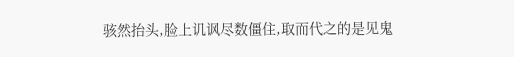骇然抬头,脸上讥讽尽数僵住,取而代之的是见鬼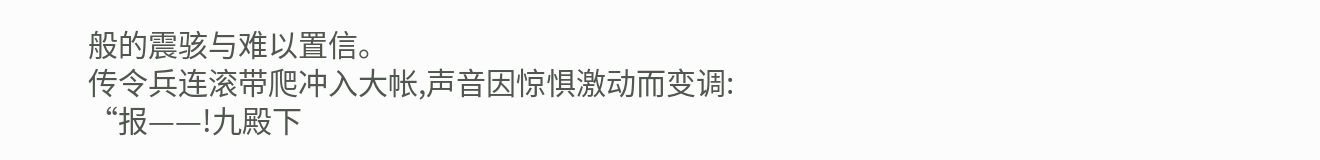般的震骇与难以置信。
传令兵连滚带爬冲入大帐,声音因惊惧激动而变调:
“报——!九殿下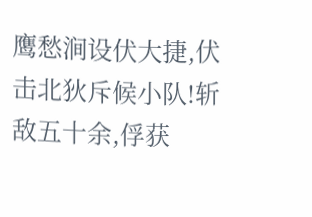鹰愁涧设伏大捷,伏击北狄斥候小队!斩敌五十余,俘获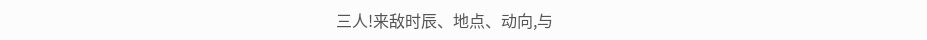三人!来敌时辰、地点、动向,与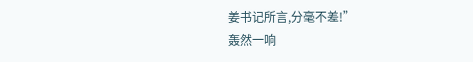姜书记所言,分毫不差!”
轰然一响